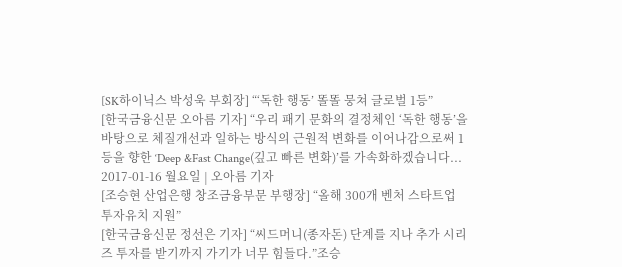[SK하이닉스 박성욱 부회장] “‘독한 행동’ 똘똘 뭉쳐 글로벌 1등”
[한국금융신문 오아름 기자] “우리 패기 문화의 결정체인 ‘독한 행동’을 바탕으로 체질개선과 일하는 방식의 근원적 변화를 이어나감으로써 1등을 향한 ‘Deep &Fast Change(깊고 빠른 변화)’를 가속화하겠습니다...
2017-01-16 월요일 | 오아름 기자
[조승현 산업은행 창조금융부문 부행장] “올해 300개 벤처 스타트업 투자유치 지원”
[한국금융신문 정선은 기자] “씨드머니(종자돈) 단계를 지나 추가 시리즈 투자를 받기까지 가기가 너무 힘들다.”조승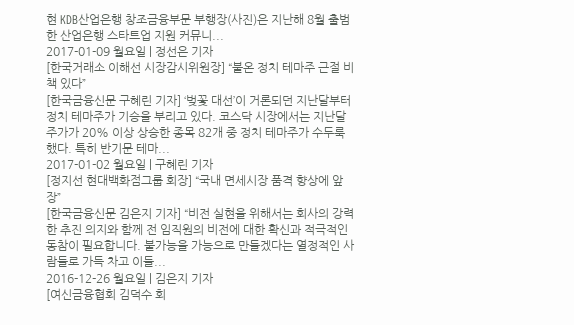현 KDB산업은행 창조금융부문 부행장(사진)은 지난해 8월 출범한 산업은행 스타트업 지원 커뮤니...
2017-01-09 월요일 | 정선은 기자
[한국거래소 이해선 시장감시위원장] “불온 정치 테마주 근절 비책 있다”
[한국금융신문 구혜린 기자] ‘벚꽃 대선’이 거론되던 지난달부터 정치 테마주가 기승을 부리고 있다. 코스닥 시장에서는 지난달 주가가 20% 이상 상승한 종목 82개 중 정치 테마주가 수두룩했다. 특히 반기문 테마...
2017-01-02 월요일 | 구혜린 기자
[정지선 현대백화점그룹 회장] “국내 면세시장 품격 향상에 앞장”
[한국금융신문 김은지 기자] “비전 실현을 위해서는 회사의 강력한 추진 의지와 함께 전 임직원의 비전에 대한 확신과 적극적인 동참이 필요합니다. 불가능을 가능으로 만들겠다는 열정적인 사람들로 가득 차고 이들...
2016-12-26 월요일 | 김은지 기자
[여신금융협회 김덕수 회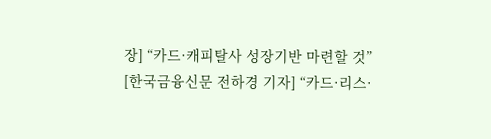장] “카드·캐피탈사 성장기반 마련할 것”
[한국금융신문 전하경 기자] “카드·리스·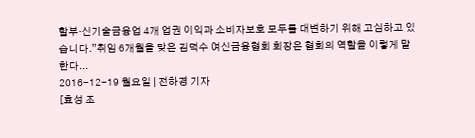할부·신기술금융업 4개 업권 이익과 소비자보호 모두를 대변하기 위해 고심하고 있습니다.”취임 6개월을 맞은 김덕수 여신금융협회 회장은 협회의 역할을 이렇게 말한다...
2016-12-19 월요일 | 전하경 기자
[효성 조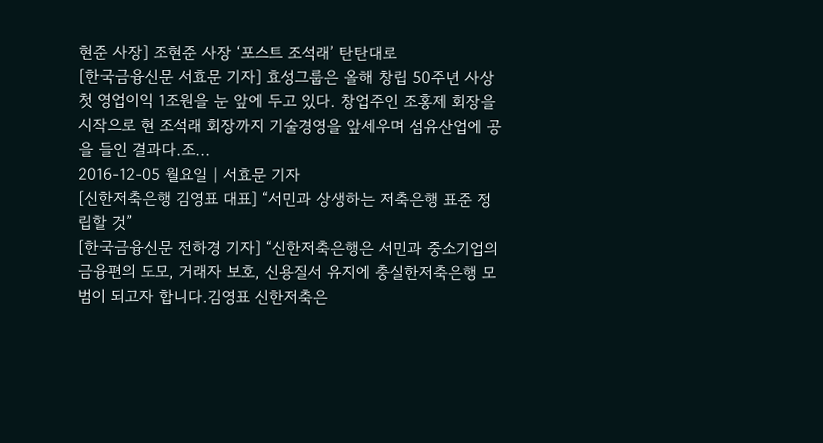현준 사장] 조현준 사장 ‘포스트 조석래’ 탄탄대로
[한국금융신문 서효문 기자] 효성그룹은 올해 창립 50주년 사상 첫 영업이익 1조원을 눈 앞에 두고 있다. 창업주인 조홍제 회장을 시작으로 현 조석래 회장까지 기술경영을 앞세우며 섬유산업에 공을 들인 결과다.조...
2016-12-05 월요일 | 서효문 기자
[신한저축은행 김영표 대표] “서민과 상생하는 저축은행 표준 정립할 것”
[한국금융신문 전하경 기자] “신한저축은행은 서민과 중소기업의 금융편의 도모, 거래자 보호, 신용질서 유지에 충실한저축은행 모범이 되고자 합니다.김영표 신한저축은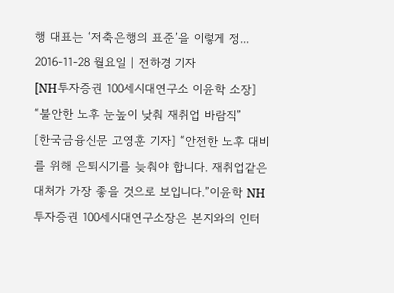행 대표는 ‘저축은행의 표준’을 이렇게 정...
2016-11-28 월요일 | 전하경 기자
[NH투자증권 100세시대연구소 이윤학 소장] “불안한 노후 눈높이 낮춰 재취업 바람직”
[한국금융신문 고영훈 기자] “안전한 노후 대비를 위해 은퇴시기를 늦춰야 합니다. 재취업같은 대처가 가장 좋을 것으로 보입니다.”이윤학 NH투자증권 100세시대연구소장은 본지와의 인터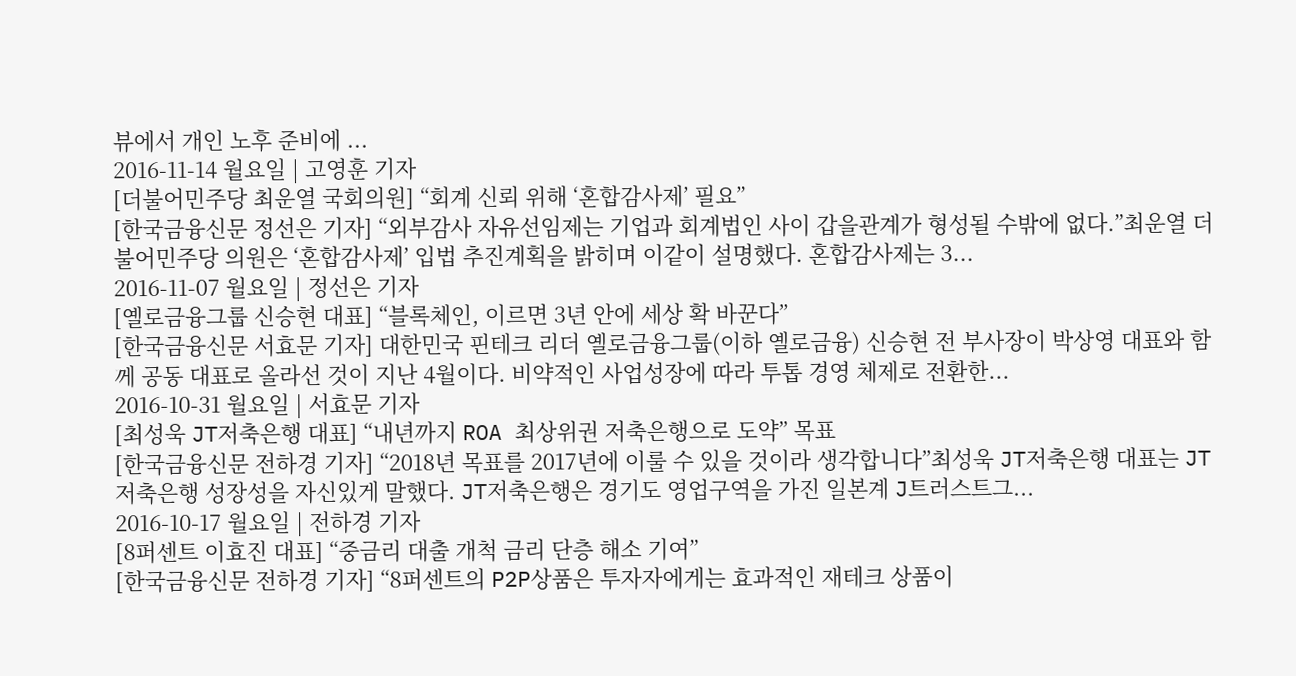뷰에서 개인 노후 준비에 ...
2016-11-14 월요일 | 고영훈 기자
[더불어민주당 최운열 국회의원] “회계 신뢰 위해 ‘혼합감사제’ 필요”
[한국금융신문 정선은 기자] “외부감사 자유선임제는 기업과 회계법인 사이 갑을관계가 형성될 수밖에 없다.”최운열 더불어민주당 의원은 ‘혼합감사제’ 입법 추진계획을 밝히며 이같이 설명했다. 혼합감사제는 3...
2016-11-07 월요일 | 정선은 기자
[옐로금융그룹 신승현 대표] “블록체인, 이르면 3년 안에 세상 확 바꾼다”
[한국금융신문 서효문 기자] 대한민국 핀테크 리더 옐로금융그룹(이하 옐로금융) 신승현 전 부사장이 박상영 대표와 함께 공동 대표로 올라선 것이 지난 4월이다. 비약적인 사업성장에 따라 투톱 경영 체제로 전환한...
2016-10-31 월요일 | 서효문 기자
[최성욱 JT저축은행 대표] “내년까지 ROA 최상위권 저축은행으로 도약” 목표
[한국금융신문 전하경 기자] “2018년 목표를 2017년에 이룰 수 있을 것이라 생각합니다”최성욱 JT저축은행 대표는 JT저축은행 성장성을 자신있게 말했다. JT저축은행은 경기도 영업구역을 가진 일본계 J트러스트그...
2016-10-17 월요일 | 전하경 기자
[8퍼센트 이효진 대표] “중금리 대출 개척 금리 단층 해소 기여”
[한국금융신문 전하경 기자] “8퍼센트의 P2P상품은 투자자에게는 효과적인 재테크 상품이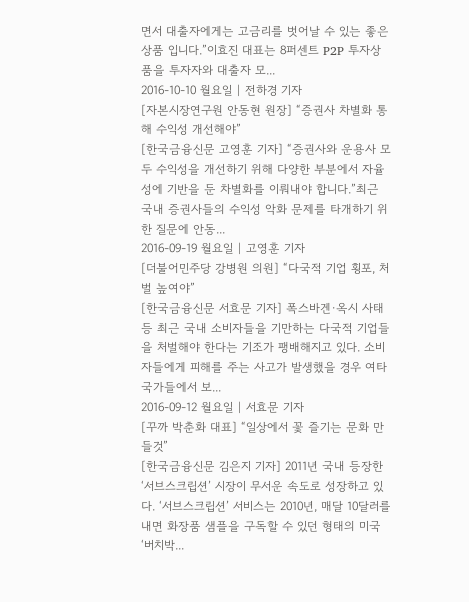면서 대출자에게는 고금리를 벗어날 수 있는 좋은 상품 입니다.”이효진 대표는 8퍼센트 P2P 투자상품을 투자자와 대출자 모...
2016-10-10 월요일 | 전하경 기자
[자본시장연구원 안동현 원장] “증권사 차별화 통해 수익성 개선해야”
[한국금융신문 고영훈 기자] “증권사와 운용사 모두 수익성을 개선하기 위해 다양한 부분에서 자율성에 기반을 둔 차별화를 이뤄내야 합니다.”최근 국내 증권사들의 수익성 악화 문제를 타개하기 위한 질문에 안동...
2016-09-19 월요일 | 고영훈 기자
[더불어민주당 강병원 의원] “다국적 기업 횡포, 처벌 높여야”
[한국금융신문 서효문 기자] 폭스바겐·옥시 사태 등 최근 국내 소비자들을 기만하는 다국적 기업들을 처벌해야 한다는 기조가 팽배해지고 있다. 소비자들에게 피해를 주는 사고가 발생했을 경우 여타 국가들에서 보...
2016-09-12 월요일 | 서효문 기자
[꾸까 박춘화 대표] “일상에서 꽃 즐기는 문화 만들것”
[한국금융신문 김은지 기자] 2011년 국내 등장한 ‘서브스크립션’ 시장이 무서운 속도로 성장하고 있다. ‘서브스크립션’ 서비스는 2010년, 매달 10달러를 내면 화장품 샘플을 구독할 수 있던 형태의 미국 ‘버치박...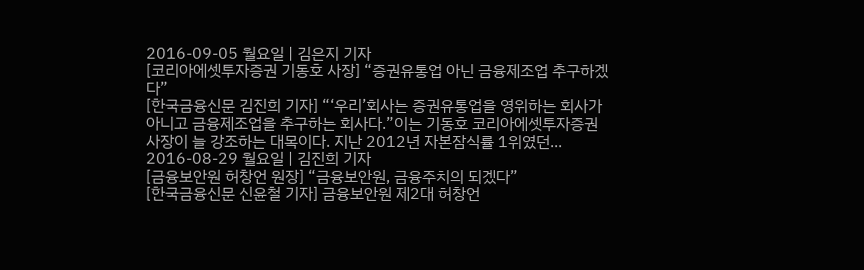2016-09-05 월요일 | 김은지 기자
[코리아에셋투자증권 기동호 사장] “증권유통업 아닌 금융제조업 추구하겠다”
[한국금융신문 김진희 기자] “‘우리’회사는 증권유통업을 영위하는 회사가 아니고 금융제조업을 추구하는 회사다.”이는 기동호 코리아에셋투자증권 사장이 늘 강조하는 대목이다. 지난 2012년 자본잠식률 1위였던...
2016-08-29 월요일 | 김진희 기자
[금융보안원 허창언 원장] “금융보안원, 금융주치의 되겠다”
[한국금융신문 신윤철 기자] 금융보안원 제2대 허창언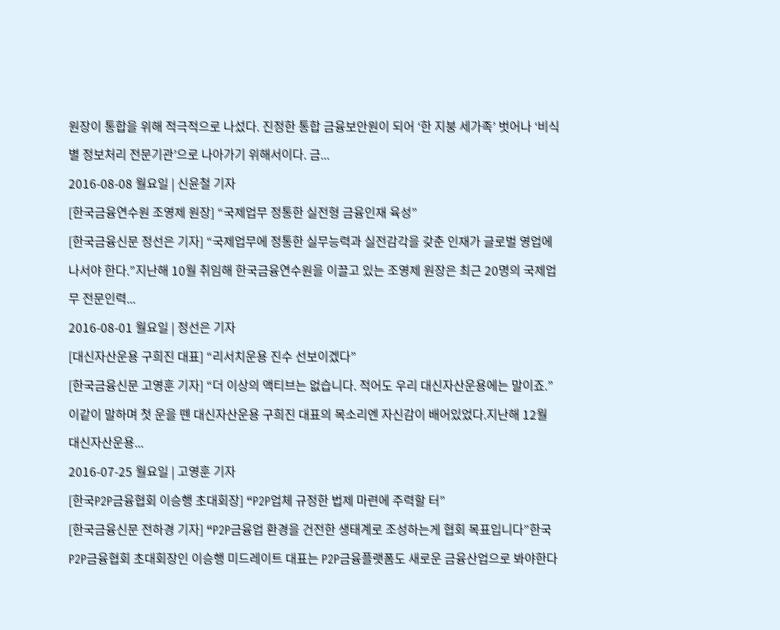원장이 통합을 위해 적극적으로 나섰다. 진정한 통합 금융보안원이 되어 ‘한 지붕 세가족’ 벗어나 ‘비식별 정보처리 전문기관’으로 나아가기 위해서이다. 금...
2016-08-08 월요일 | 신윤철 기자
[한국금융연수원 조영제 원장] “국제업무 정통한 실전형 금융인재 육성”
[한국금융신문 정선은 기자] “국제업무에 정통한 실무능력과 실전감각을 갖춘 인재가 글로벌 영업에 나서야 한다.”지난해 10월 취임해 한국금융연수원을 이끌고 있는 조영제 원장은 최근 20명의 국제업무 전문인력...
2016-08-01 월요일 | 정선은 기자
[대신자산운용 구희진 대표] “리서치운용 진수 선보이겠다”
[한국금융신문 고영훈 기자] “더 이상의 액티브는 없습니다. 적어도 우리 대신자산운용에는 말이죠.”이같이 말하며 첫 운을 뗀 대신자산운용 구희진 대표의 목소리엔 자신감이 배어있었다.지난해 12월 대신자산운용...
2016-07-25 월요일 | 고영훈 기자
[한국P2P금융협회 이승행 초대회장] “P2P업체 규정한 법제 마련에 주력할 터”
[한국금융신문 전하경 기자] “P2P금융업 환경을 건전한 생태계로 조성하는게 협회 목표입니다”한국P2P금융협회 초대회장인 이승행 미드레이트 대표는 P2P금융플랫폼도 새로운 금융산업으로 봐야한다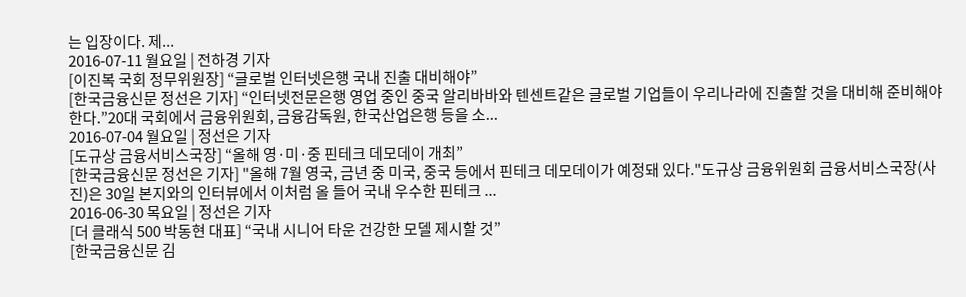는 입장이다. 제...
2016-07-11 월요일 | 전하경 기자
[이진복 국회 정무위원장] “글로벌 인터넷은행 국내 진출 대비해야”
[한국금융신문 정선은 기자] “인터넷전문은행 영업 중인 중국 알리바바와 텐센트같은 글로벌 기업들이 우리나라에 진출할 것을 대비해 준비해야 한다.”20대 국회에서 금융위원회, 금융감독원, 한국산업은행 등을 소...
2016-07-04 월요일 | 정선은 기자
[도규상 금융서비스국장] “올해 영·미·중 핀테크 데모데이 개최”
[한국금융신문 정선은 기자] "올해 7월 영국, 금년 중 미국, 중국 등에서 핀테크 데모데이가 예정돼 있다."도규상 금융위원회 금융서비스국장(사진)은 30일 본지와의 인터뷰에서 이처럼 올 들어 국내 우수한 핀테크 ...
2016-06-30 목요일 | 정선은 기자
[더 클래식 500 박동현 대표] “국내 시니어 타운 건강한 모델 제시할 것”
[한국금융신문 김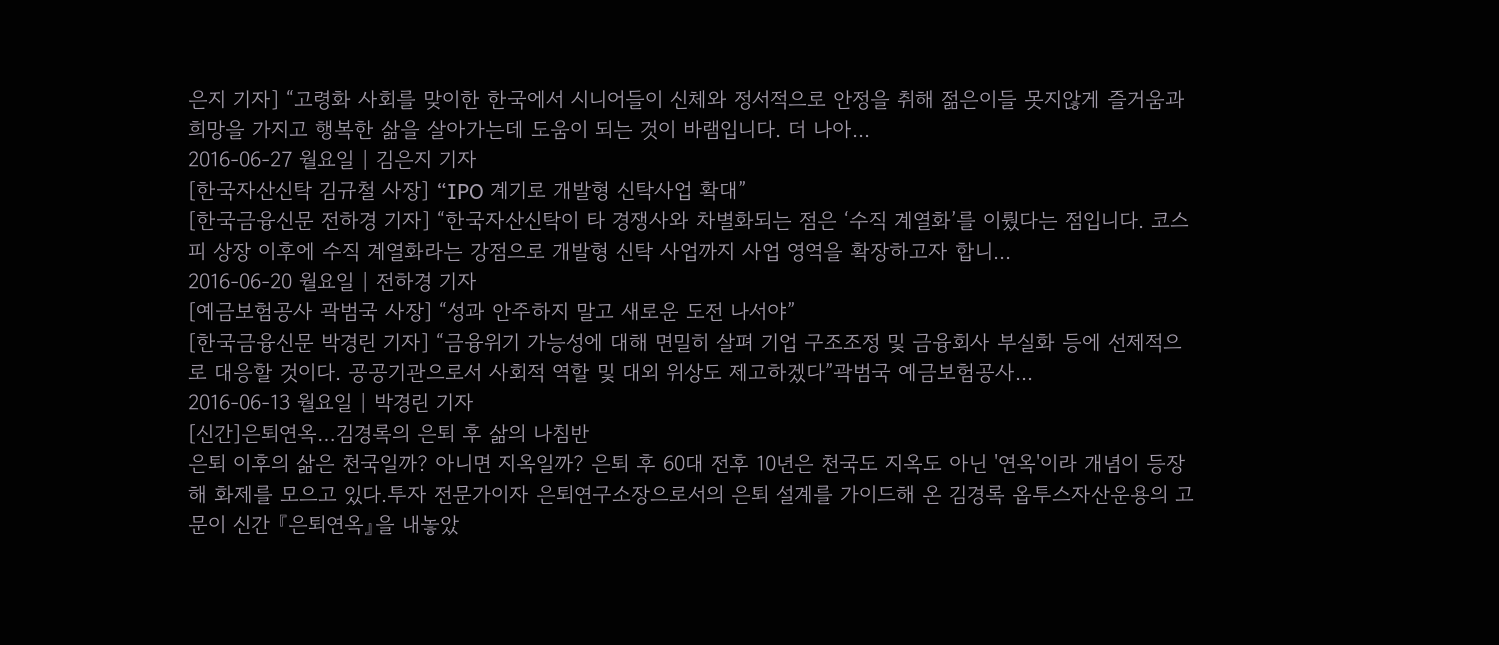은지 기자] “고령화 사회를 맞이한 한국에서 시니어들이 신체와 정서적으로 안정을 취해 젊은이들 못지않게 즐거움과 희망을 가지고 행복한 삶을 살아가는데 도움이 되는 것이 바램입니다. 더 나아...
2016-06-27 월요일 | 김은지 기자
[한국자산신탁 김규철 사장] “IPO 계기로 개발형 신탁사업 확대”
[한국금융신문 전하경 기자] “한국자산신탁이 타 경쟁사와 차별화되는 점은 ‘수직 계열화’를 이뤘다는 점입니다. 코스피 상장 이후에 수직 계열화라는 강점으로 개발형 신탁 사업까지 사업 영역을 확장하고자 합니...
2016-06-20 월요일 | 전하경 기자
[예금보험공사 곽범국 사장] “성과 안주하지 말고 새로운 도전 나서야”
[한국금융신문 박경린 기자] “금융위기 가능성에 대해 면밀히 살펴 기업 구조조정 및 금융회사 부실화 등에 선제적으로 대응할 것이다. 공공기관으로서 사회적 역할 및 대외 위상도 제고하겠다”곽범국 예금보험공사...
2016-06-13 월요일 | 박경린 기자
[신간]은퇴연옥…김경록의 은퇴 후 삶의 나침반
은퇴 이후의 삶은 천국일까? 아니면 지옥일까? 은퇴 후 60대 전후 10년은 천국도 지옥도 아닌 '연옥'이라 개념이 등장해 화제를 모으고 있다.투자 전문가이자 은퇴연구소장으로서의 은퇴 설계를 가이드해 온 김경록 옵투스자산운용의 고문이 신간 『은퇴연옥』을 내놓았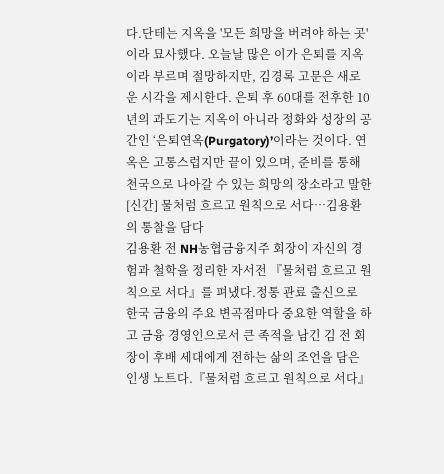다.단테는 지옥을 '모든 희망을 버려야 하는 곳'이라 묘사했다. 오늘날 많은 이가 은퇴를 지옥이라 부르며 절망하지만, 김경록 고문은 새로운 시각을 제시한다. 은퇴 후 60대를 전후한 10년의 과도기는 지옥이 아니라 정화와 성장의 공간인 ‘은퇴연옥(Purgatory)’이라는 것이다. 연옥은 고통스럽지만 끝이 있으며, 준비를 통해 천국으로 나아갈 수 있는 희망의 장소라고 말한
[신간] 물처럼 흐르고 원칙으로 서다…김용환의 통찰을 담다
김용환 전 NH농협금융지주 회장이 자신의 경험과 철학을 정리한 자서전 『물처럼 흐르고 원칙으로 서다』를 펴냈다.정통 관료 출신으로 한국 금융의 주요 변곡점마다 중요한 역할을 하고 금융 경영인으로서 큰 족적을 남긴 김 전 회장이 후배 세대에게 전하는 삶의 조언을 담은 인생 노트다.『물처럼 흐르고 원칙으로 서다』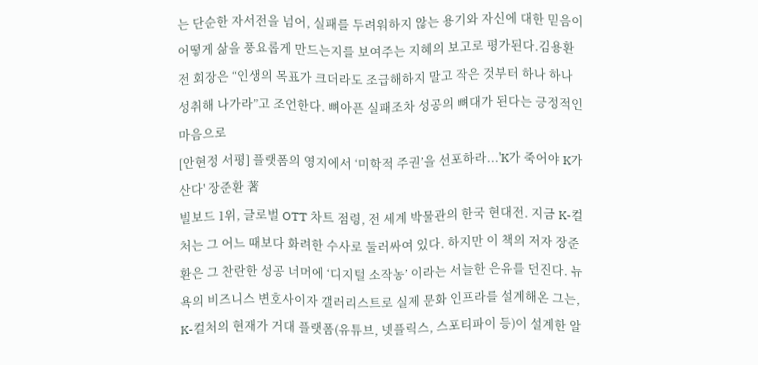는 단순한 자서전을 넘어, 실패를 두려워하지 않는 용기와 자신에 대한 믿음이 어떻게 삶을 풍요롭게 만드는지를 보여주는 지혜의 보고로 평가된다.김용환 전 회장은 “인생의 목표가 크더라도 조급해하지 말고 작은 것부터 하나 하나 성취해 나가라”고 조언한다. 뼈아픈 실패조차 성공의 뼈대가 된다는 긍정적인 마음으로
[안현정 서평] 플랫폼의 영지에서 ‘미학적 주권’을 선포하라...'K가 죽어야 K가 산다' 장준환 著
빌보드 1위, 글로벌 OTT 차트 점령, 전 세계 박물관의 한국 현대전. 지금 K-컬처는 그 어느 때보다 화려한 수사로 둘러싸여 있다. 하지만 이 책의 저자 장준환은 그 찬란한 성공 너머에 ‘디지털 소작농’ 이라는 서늘한 은유를 던진다. 뉴욕의 비즈니스 변호사이자 갤러리스트로 실제 문화 인프라를 설계해온 그는, K-컬처의 현재가 거대 플랫폼(유튜브, 넷플릭스, 스포티파이 등)이 설계한 알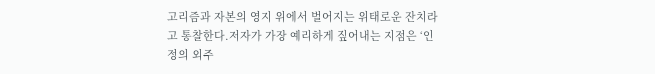고리즘과 자본의 영지 위에서 벌어지는 위태로운 잔치라고 통찰한다.저자가 가장 예리하게 짚어내는 지점은 ‘인정의 외주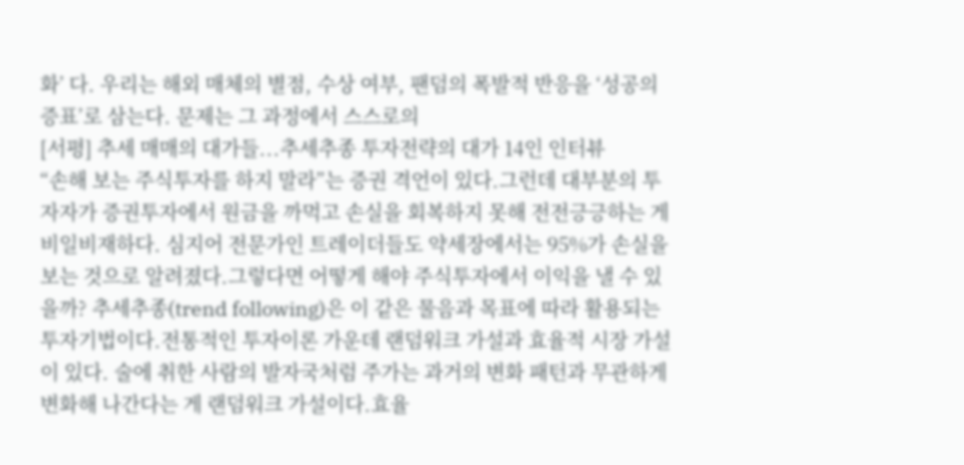화’ 다. 우리는 해외 매체의 별점, 수상 여부, 팬덤의 폭발적 반응을 ‘성공의 증표’로 삼는다. 문제는 그 과정에서 스스로의
[서평] 추세 매매의 대가들...추세추종 투자전략의 대가 14인 인터뷰
“손해 보는 주식투자를 하지 말라”는 증권 격언이 있다.그런데 대부분의 투자자가 증권투자에서 원금을 까먹고 손실을 회복하지 못해 전전긍긍하는 게 비일비재하다. 심지어 전문가인 트레이더들도 약세장에서는 95%가 손실을 보는 것으로 알려졌다.그렇다면 어떻게 해야 주식투자에서 이익을 낼 수 있을까? 추세추종(trend following)은 이 같은 물음과 목표에 따라 활용되는 투자기법이다.전통적인 투자이론 가운데 랜덤워크 가설과 효율적 시장 가설이 있다. 술에 취한 사람의 발자국처럼 주가는 과거의 변화 패턴과 무관하게 변화해 나간다는 게 랜덤워크 가설이다.효율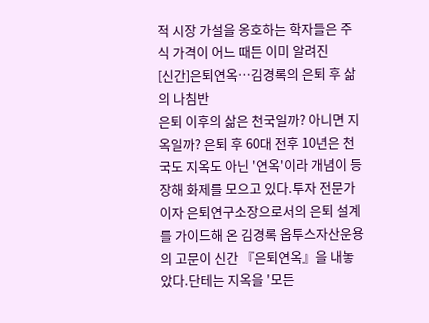적 시장 가설을 옹호하는 학자들은 주식 가격이 어느 때든 이미 알려진
[신간]은퇴연옥…김경록의 은퇴 후 삶의 나침반
은퇴 이후의 삶은 천국일까? 아니면 지옥일까? 은퇴 후 60대 전후 10년은 천국도 지옥도 아닌 '연옥'이라 개념이 등장해 화제를 모으고 있다.투자 전문가이자 은퇴연구소장으로서의 은퇴 설계를 가이드해 온 김경록 옵투스자산운용의 고문이 신간 『은퇴연옥』을 내놓았다.단테는 지옥을 '모든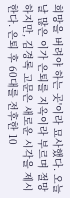희망을 버려야 하는 곳'이라 묘사했다. 오늘날 많은 이가 은퇴를 지옥이라 부르며 절망하지만, 김경록 고문은 새로운 시각을 제시한다. 은퇴 후 60대를 전후한 10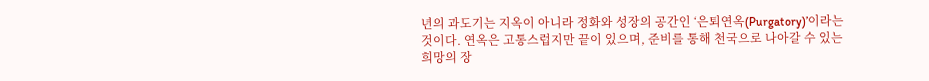년의 과도기는 지옥이 아니라 정화와 성장의 공간인 ‘은퇴연옥(Purgatory)’이라는 것이다. 연옥은 고통스럽지만 끝이 있으며, 준비를 통해 천국으로 나아갈 수 있는 희망의 장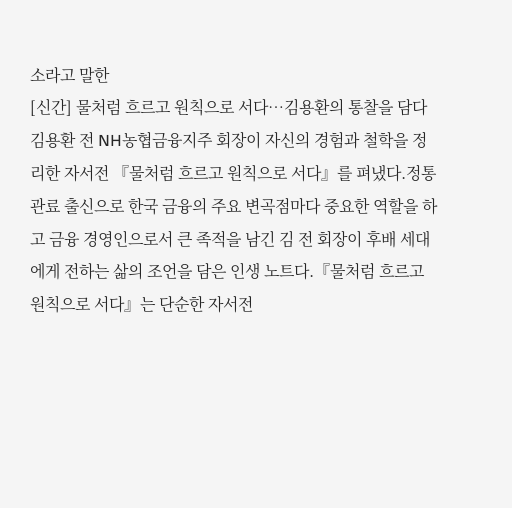소라고 말한
[신간] 물처럼 흐르고 원칙으로 서다…김용환의 통찰을 담다
김용환 전 NH농협금융지주 회장이 자신의 경험과 철학을 정리한 자서전 『물처럼 흐르고 원칙으로 서다』를 펴냈다.정통 관료 출신으로 한국 금융의 주요 변곡점마다 중요한 역할을 하고 금융 경영인으로서 큰 족적을 남긴 김 전 회장이 후배 세대에게 전하는 삶의 조언을 담은 인생 노트다.『물처럼 흐르고 원칙으로 서다』는 단순한 자서전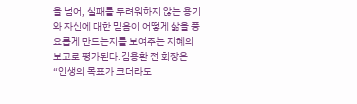을 넘어, 실패를 두려워하지 않는 용기와 자신에 대한 믿음이 어떻게 삶을 풍요롭게 만드는지를 보여주는 지혜의 보고로 평가된다.김용환 전 회장은 “인생의 목표가 크더라도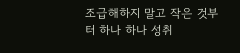조급해하지 말고 작은 것부터 하나 하나 성취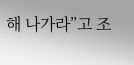해 나가라”고 조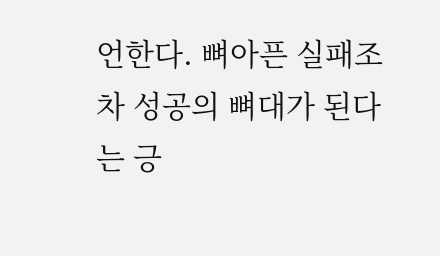언한다. 뼈아픈 실패조차 성공의 뼈대가 된다는 긍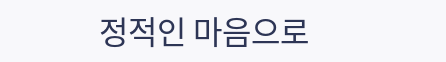정적인 마음으로